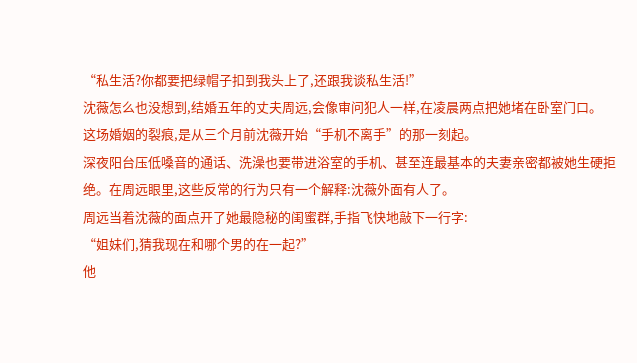“私生活?你都要把绿帽子扣到我头上了,还跟我谈私生活!”
沈薇怎么也没想到,结婚五年的丈夫周远,会像审问犯人一样,在凌晨两点把她堵在卧室门口。
这场婚姻的裂痕,是从三个月前沈薇开始“手机不离手”的那一刻起。
深夜阳台压低嗓音的通话、洗澡也要带进浴室的手机、甚至连最基本的夫妻亲密都被她生硬拒绝。在周远眼里,这些反常的行为只有一个解释:沈薇外面有人了。
周远当着沈薇的面点开了她最隐秘的闺蜜群,手指飞快地敲下一行字:
“姐妹们,猜我现在和哪个男的在一起?”
他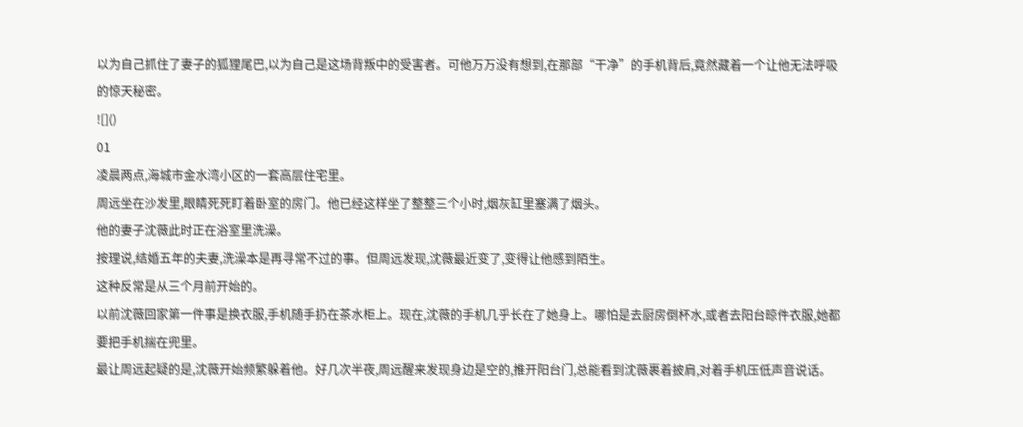以为自己抓住了妻子的狐狸尾巴,以为自己是这场背叛中的受害者。可他万万没有想到,在那部“干净”的手机背后,竟然藏着一个让他无法呼吸的惊天秘密。
![]()
01
凌晨两点,海城市金水湾小区的一套高层住宅里。
周远坐在沙发里,眼睛死死盯着卧室的房门。他已经这样坐了整整三个小时,烟灰缸里塞满了烟头。
他的妻子沈薇此时正在浴室里洗澡。
按理说,结婚五年的夫妻,洗澡本是再寻常不过的事。但周远发现,沈薇最近变了,变得让他感到陌生。
这种反常是从三个月前开始的。
以前沈薇回家第一件事是换衣服,手机随手扔在茶水柜上。现在,沈薇的手机几乎长在了她身上。哪怕是去厨房倒杯水,或者去阳台晾件衣服,她都要把手机揣在兜里。
最让周远起疑的是,沈薇开始频繁躲着他。好几次半夜,周远醒来发现身边是空的,推开阳台门,总能看到沈薇裹着披肩,对着手机压低声音说话。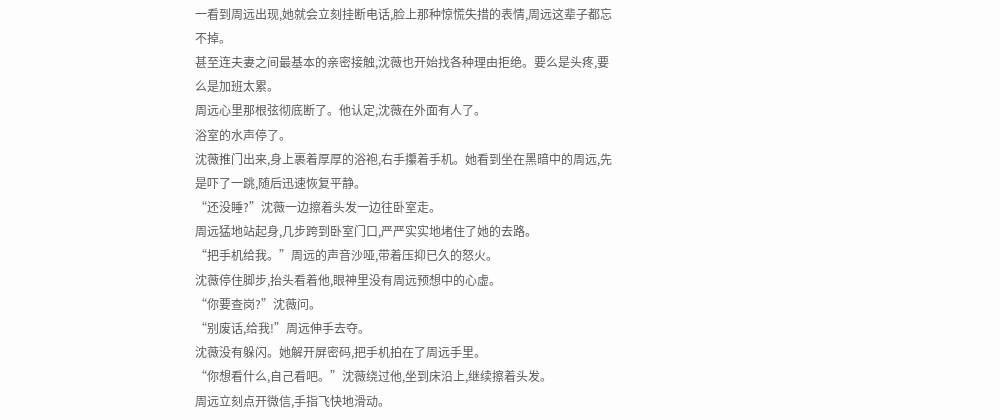一看到周远出现,她就会立刻挂断电话,脸上那种惊慌失措的表情,周远这辈子都忘不掉。
甚至连夫妻之间最基本的亲密接触,沈薇也开始找各种理由拒绝。要么是头疼,要么是加班太累。
周远心里那根弦彻底断了。他认定,沈薇在外面有人了。
浴室的水声停了。
沈薇推门出来,身上裹着厚厚的浴袍,右手攥着手机。她看到坐在黑暗中的周远,先是吓了一跳,随后迅速恢复平静。
“还没睡?”沈薇一边擦着头发一边往卧室走。
周远猛地站起身,几步跨到卧室门口,严严实实地堵住了她的去路。
“把手机给我。”周远的声音沙哑,带着压抑已久的怒火。
沈薇停住脚步,抬头看着他,眼神里没有周远预想中的心虚。
“你要查岗?”沈薇问。
“别废话,给我!”周远伸手去夺。
沈薇没有躲闪。她解开屏密码,把手机拍在了周远手里。
“你想看什么,自己看吧。”沈薇绕过他,坐到床沿上,继续擦着头发。
周远立刻点开微信,手指飞快地滑动。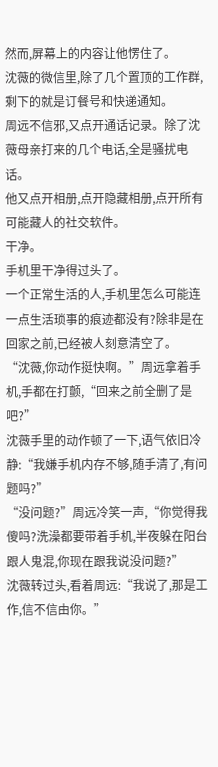然而,屏幕上的内容让他愣住了。
沈薇的微信里,除了几个置顶的工作群,剩下的就是订餐号和快递通知。
周远不信邪,又点开通话记录。除了沈薇母亲打来的几个电话,全是骚扰电话。
他又点开相册,点开隐藏相册,点开所有可能藏人的社交软件。
干净。
手机里干净得过头了。
一个正常生活的人,手机里怎么可能连一点生活琐事的痕迹都没有?除非是在回家之前,已经被人刻意清空了。
“沈薇,你动作挺快啊。”周远拿着手机,手都在打颤,“回来之前全删了是吧?”
沈薇手里的动作顿了一下,语气依旧冷静:“我嫌手机内存不够,随手清了,有问题吗?”
“没问题?”周远冷笑一声,“你觉得我傻吗?洗澡都要带着手机,半夜躲在阳台跟人鬼混,你现在跟我说没问题?”
沈薇转过头,看着周远:“我说了,那是工作,信不信由你。”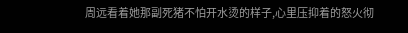周远看着她那副死猪不怕开水烫的样子,心里压抑着的怒火彻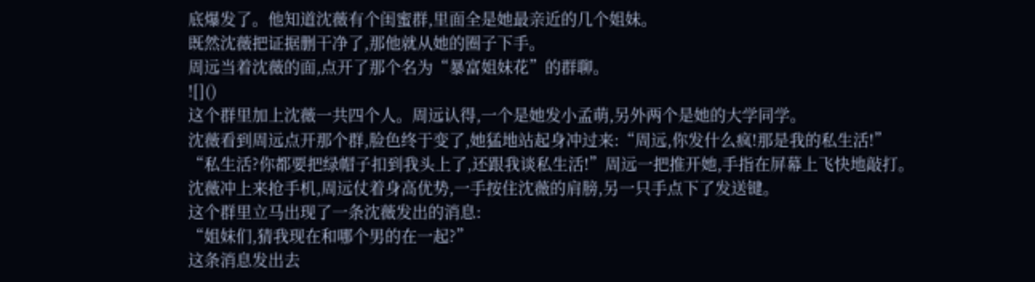底爆发了。他知道沈薇有个闺蜜群,里面全是她最亲近的几个姐妹。
既然沈薇把证据删干净了,那他就从她的圈子下手。
周远当着沈薇的面,点开了那个名为“暴富姐妹花”的群聊。
![]()
这个群里加上沈薇一共四个人。周远认得,一个是她发小孟萌,另外两个是她的大学同学。
沈薇看到周远点开那个群,脸色终于变了,她猛地站起身冲过来:“周远,你发什么疯!那是我的私生活!”
“私生活?你都要把绿帽子扣到我头上了,还跟我谈私生活!”周远一把推开她,手指在屏幕上飞快地敲打。
沈薇冲上来抢手机,周远仗着身高优势,一手按住沈薇的肩膀,另一只手点下了发送键。
这个群里立马出现了一条沈薇发出的消息:
“姐妹们,猜我现在和哪个男的在一起?”
这条消息发出去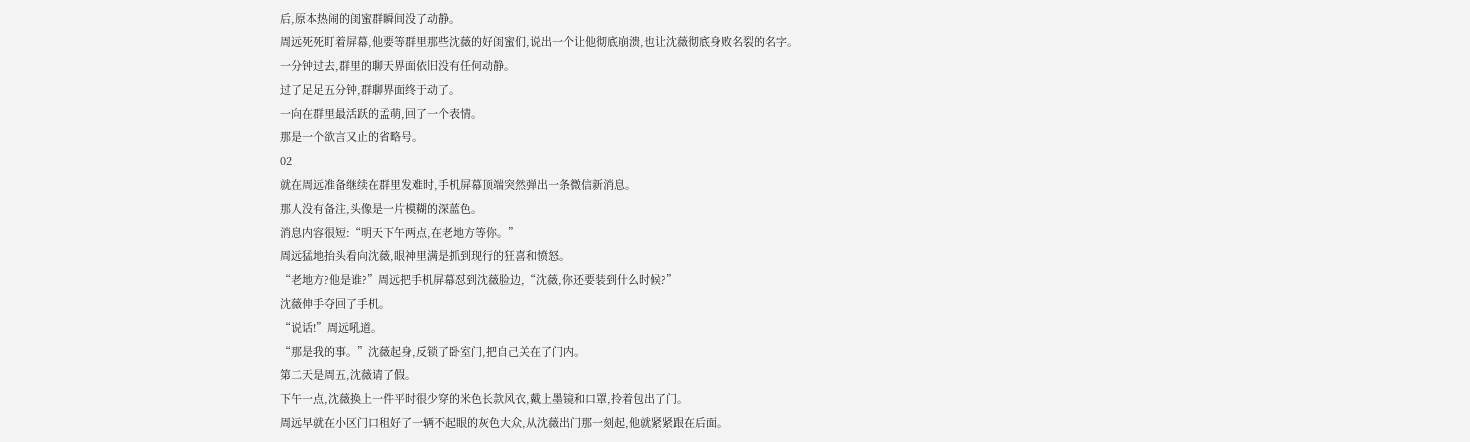后,原本热闹的闺蜜群瞬间没了动静。
周远死死盯着屏幕,他要等群里那些沈薇的好闺蜜们,说出一个让他彻底崩溃,也让沈薇彻底身败名裂的名字。
一分钟过去,群里的聊天界面依旧没有任何动静。
过了足足五分钟,群聊界面终于动了。
一向在群里最活跃的孟萌,回了一个表情。
那是一个欲言又止的省略号。
02
就在周远准备继续在群里发难时,手机屏幕顶端突然弹出一条微信新消息。
那人没有备注,头像是一片模糊的深蓝色。
消息内容很短:“明天下午两点,在老地方等你。”
周远猛地抬头看向沈薇,眼神里满是抓到现行的狂喜和愤怒。
“老地方?他是谁?”周远把手机屏幕怼到沈薇脸边,“沈薇,你还要装到什么时候?”
沈薇伸手夺回了手机。
“说话!”周远吼道。
“那是我的事。”沈薇起身,反锁了卧室门,把自己关在了门内。
第二天是周五,沈薇请了假。
下午一点,沈薇换上一件平时很少穿的米色长款风衣,戴上墨镜和口罩,拎着包出了门。
周远早就在小区门口租好了一辆不起眼的灰色大众,从沈薇出门那一刻起,他就紧紧跟在后面。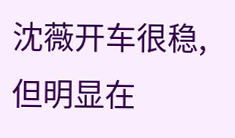沈薇开车很稳,但明显在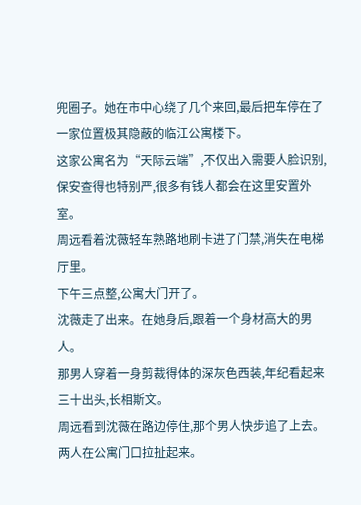兜圈子。她在市中心绕了几个来回,最后把车停在了一家位置极其隐蔽的临江公寓楼下。
这家公寓名为“天际云端”,不仅出入需要人脸识别,保安查得也特别严,很多有钱人都会在这里安置外室。
周远看着沈薇轻车熟路地刷卡进了门禁,消失在电梯厅里。
下午三点整,公寓大门开了。
沈薇走了出来。在她身后,跟着一个身材高大的男人。
那男人穿着一身剪裁得体的深灰色西装,年纪看起来三十出头,长相斯文。
周远看到沈薇在路边停住,那个男人快步追了上去。两人在公寓门口拉扯起来。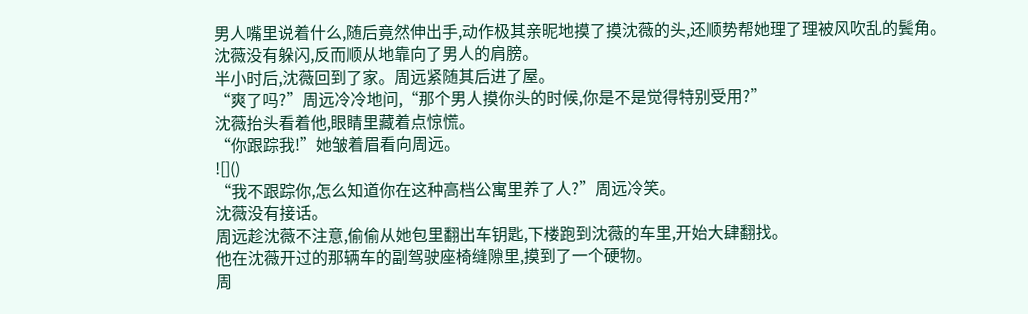男人嘴里说着什么,随后竟然伸出手,动作极其亲昵地摸了摸沈薇的头,还顺势帮她理了理被风吹乱的鬓角。
沈薇没有躲闪,反而顺从地靠向了男人的肩膀。
半小时后,沈薇回到了家。周远紧随其后进了屋。
“爽了吗?”周远冷冷地问,“那个男人摸你头的时候,你是不是觉得特别受用?”
沈薇抬头看着他,眼睛里藏着点惊慌。
“你跟踪我!”她皱着眉看向周远。
![]()
“我不跟踪你,怎么知道你在这种高档公寓里养了人?”周远冷笑。
沈薇没有接话。
周远趁沈薇不注意,偷偷从她包里翻出车钥匙,下楼跑到沈薇的车里,开始大肆翻找。
他在沈薇开过的那辆车的副驾驶座椅缝隙里,摸到了一个硬物。
周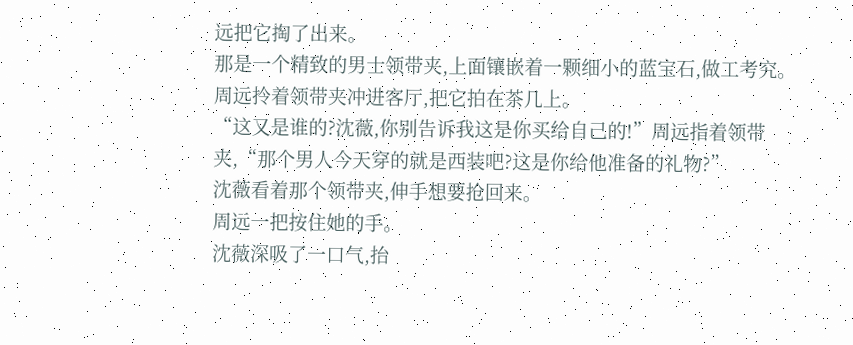远把它掏了出来。
那是一个精致的男士领带夹,上面镶嵌着一颗细小的蓝宝石,做工考究。
周远拎着领带夹冲进客厅,把它拍在茶几上。
“这又是谁的?沈薇,你别告诉我这是你买给自己的!”周远指着领带夹,“那个男人今天穿的就是西装吧?这是你给他准备的礼物?”
沈薇看着那个领带夹,伸手想要抢回来。
周远一把按住她的手。
沈薇深吸了一口气,抬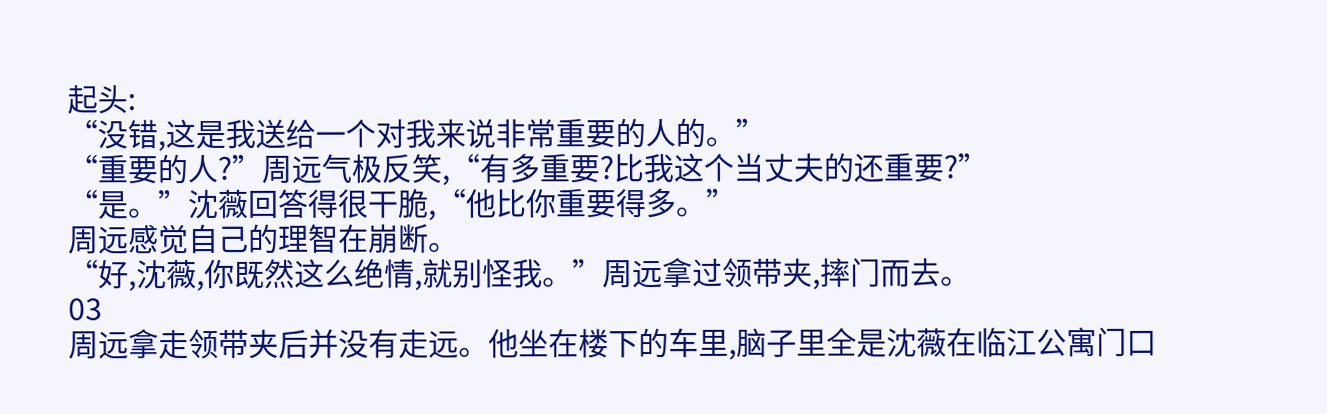起头:
“没错,这是我送给一个对我来说非常重要的人的。”
“重要的人?”周远气极反笑,“有多重要?比我这个当丈夫的还重要?”
“是。”沈薇回答得很干脆,“他比你重要得多。”
周远感觉自己的理智在崩断。
“好,沈薇,你既然这么绝情,就别怪我。”周远拿过领带夹,摔门而去。
03
周远拿走领带夹后并没有走远。他坐在楼下的车里,脑子里全是沈薇在临江公寓门口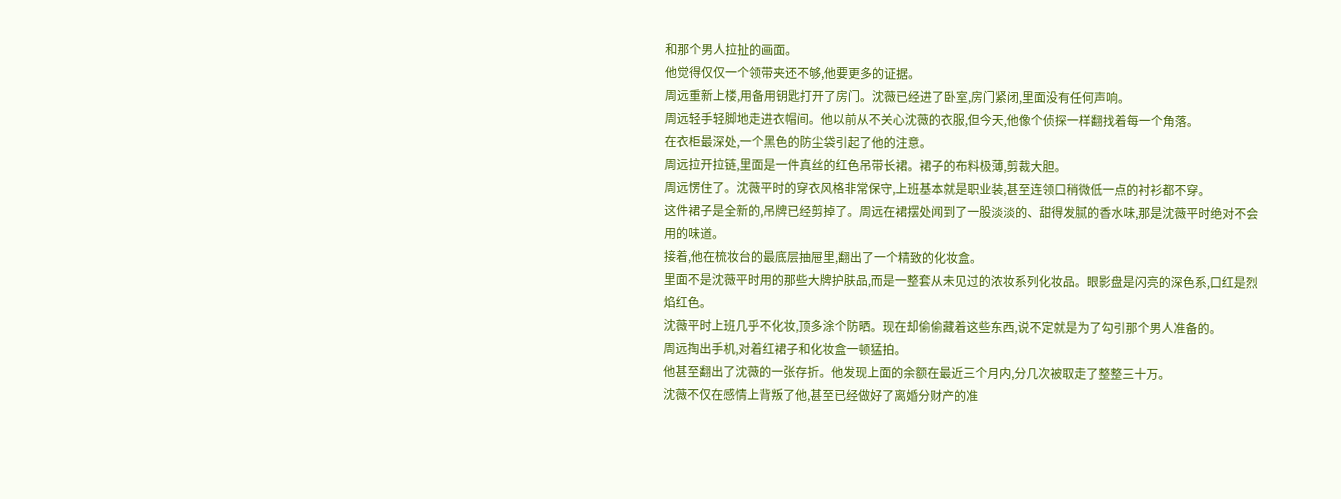和那个男人拉扯的画面。
他觉得仅仅一个领带夹还不够,他要更多的证据。
周远重新上楼,用备用钥匙打开了房门。沈薇已经进了卧室,房门紧闭,里面没有任何声响。
周远轻手轻脚地走进衣帽间。他以前从不关心沈薇的衣服,但今天,他像个侦探一样翻找着每一个角落。
在衣柜最深处,一个黑色的防尘袋引起了他的注意。
周远拉开拉链,里面是一件真丝的红色吊带长裙。裙子的布料极薄,剪裁大胆。
周远愣住了。沈薇平时的穿衣风格非常保守,上班基本就是职业装,甚至连领口稍微低一点的衬衫都不穿。
这件裙子是全新的,吊牌已经剪掉了。周远在裙摆处闻到了一股淡淡的、甜得发腻的香水味,那是沈薇平时绝对不会用的味道。
接着,他在梳妆台的最底层抽屉里,翻出了一个精致的化妆盒。
里面不是沈薇平时用的那些大牌护肤品,而是一整套从未见过的浓妆系列化妆品。眼影盘是闪亮的深色系,口红是烈焰红色。
沈薇平时上班几乎不化妆,顶多涂个防晒。现在却偷偷藏着这些东西,说不定就是为了勾引那个男人准备的。
周远掏出手机,对着红裙子和化妆盒一顿猛拍。
他甚至翻出了沈薇的一张存折。他发现上面的余额在最近三个月内,分几次被取走了整整三十万。
沈薇不仅在感情上背叛了他,甚至已经做好了离婚分财产的准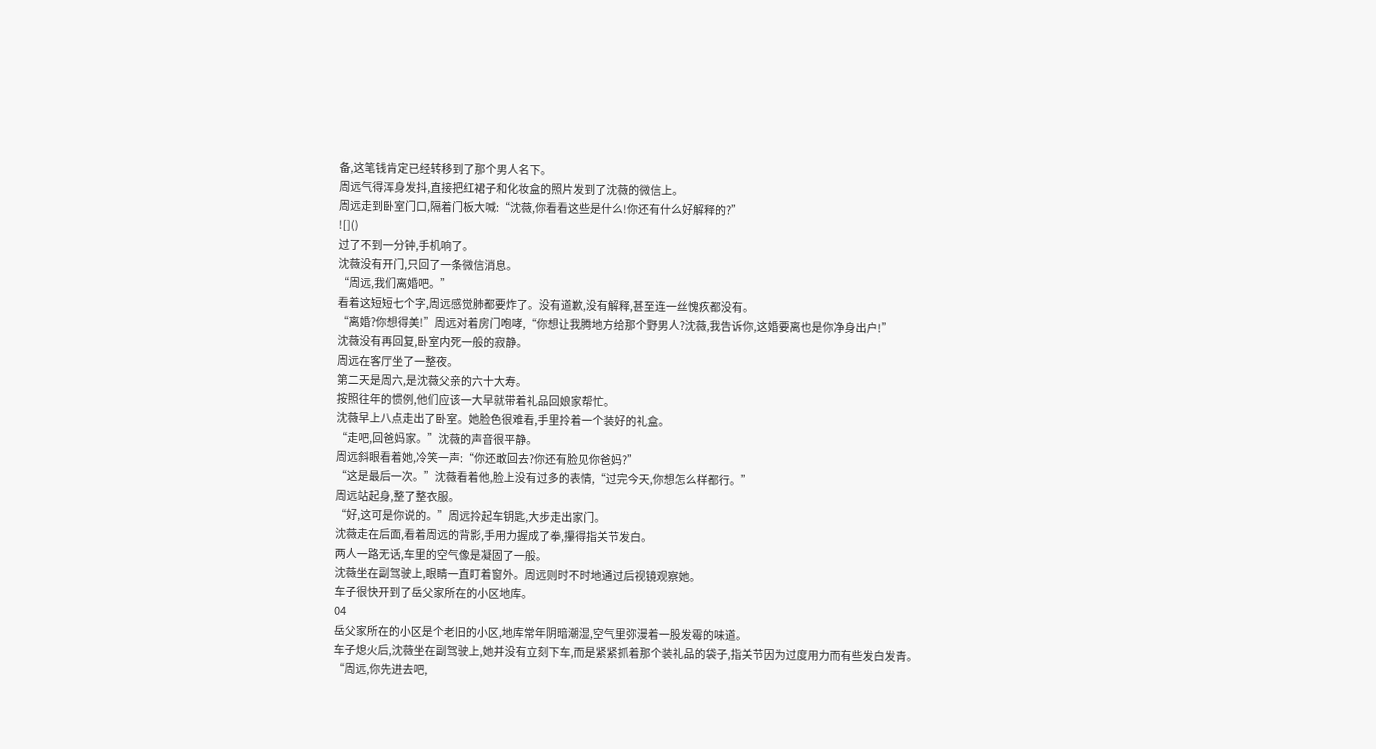备,这笔钱肯定已经转移到了那个男人名下。
周远气得浑身发抖,直接把红裙子和化妆盒的照片发到了沈薇的微信上。
周远走到卧室门口,隔着门板大喊:“沈薇,你看看这些是什么!你还有什么好解释的?”
![]()
过了不到一分钟,手机响了。
沈薇没有开门,只回了一条微信消息。
“周远,我们离婚吧。”
看着这短短七个字,周远感觉肺都要炸了。没有道歉,没有解释,甚至连一丝愧疚都没有。
“离婚?你想得美!”周远对着房门咆哮,“你想让我腾地方给那个野男人?沈薇,我告诉你,这婚要离也是你净身出户!”
沈薇没有再回复,卧室内死一般的寂静。
周远在客厅坐了一整夜。
第二天是周六,是沈薇父亲的六十大寿。
按照往年的惯例,他们应该一大早就带着礼品回娘家帮忙。
沈薇早上八点走出了卧室。她脸色很难看,手里拎着一个装好的礼盒。
“走吧,回爸妈家。”沈薇的声音很平静。
周远斜眼看着她,冷笑一声:“你还敢回去?你还有脸见你爸妈?”
“这是最后一次。”沈薇看着他,脸上没有过多的表情,“过完今天,你想怎么样都行。”
周远站起身,整了整衣服。
“好,这可是你说的。”周远拎起车钥匙,大步走出家门。
沈薇走在后面,看着周远的背影,手用力握成了拳,攥得指关节发白。
两人一路无话,车里的空气像是凝固了一般。
沈薇坐在副驾驶上,眼睛一直盯着窗外。周远则时不时地通过后视镜观察她。
车子很快开到了岳父家所在的小区地库。
04
岳父家所在的小区是个老旧的小区,地库常年阴暗潮湿,空气里弥漫着一股发霉的味道。
车子熄火后,沈薇坐在副驾驶上,她并没有立刻下车,而是紧紧抓着那个装礼品的袋子,指关节因为过度用力而有些发白发青。
“周远,你先进去吧,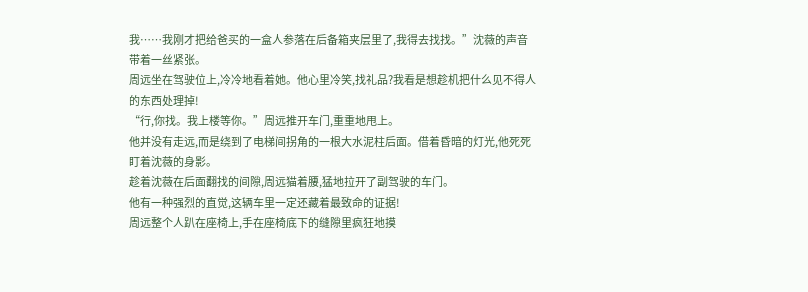我……我刚才把给爸买的一盒人参落在后备箱夹层里了,我得去找找。”沈薇的声音带着一丝紧张。
周远坐在驾驶位上,冷冷地看着她。他心里冷笑,找礼品?我看是想趁机把什么见不得人的东西处理掉!
“行,你找。我上楼等你。”周远推开车门,重重地甩上。
他并没有走远,而是绕到了电梯间拐角的一根大水泥柱后面。借着昏暗的灯光,他死死盯着沈薇的身影。
趁着沈薇在后面翻找的间隙,周远猫着腰,猛地拉开了副驾驶的车门。
他有一种强烈的直觉,这辆车里一定还藏着最致命的证据!
周远整个人趴在座椅上,手在座椅底下的缝隙里疯狂地摸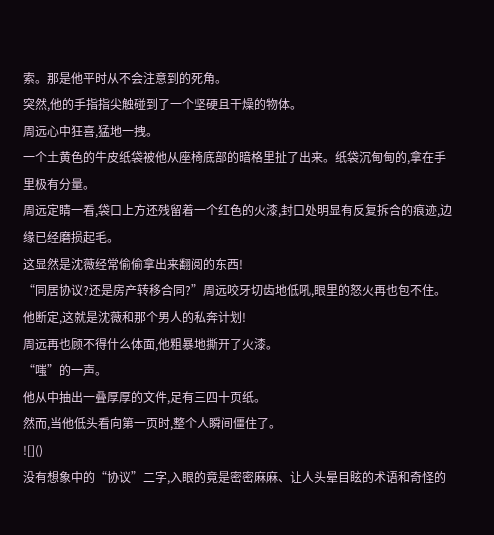索。那是他平时从不会注意到的死角。
突然,他的手指指尖触碰到了一个坚硬且干燥的物体。
周远心中狂喜,猛地一拽。
一个土黄色的牛皮纸袋被他从座椅底部的暗格里扯了出来。纸袋沉甸甸的,拿在手里极有分量。
周远定睛一看,袋口上方还残留着一个红色的火漆,封口处明显有反复拆合的痕迹,边缘已经磨损起毛。
这显然是沈薇经常偷偷拿出来翻阅的东西!
“同居协议?还是房产转移合同?”周远咬牙切齿地低吼,眼里的怒火再也包不住。他断定,这就是沈薇和那个男人的私奔计划!
周远再也顾不得什么体面,他粗暴地撕开了火漆。
“嗤”的一声。
他从中抽出一叠厚厚的文件,足有三四十页纸。
然而,当他低头看向第一页时,整个人瞬间僵住了。
![]()
没有想象中的“协议”二字,入眼的竟是密密麻麻、让人头晕目眩的术语和奇怪的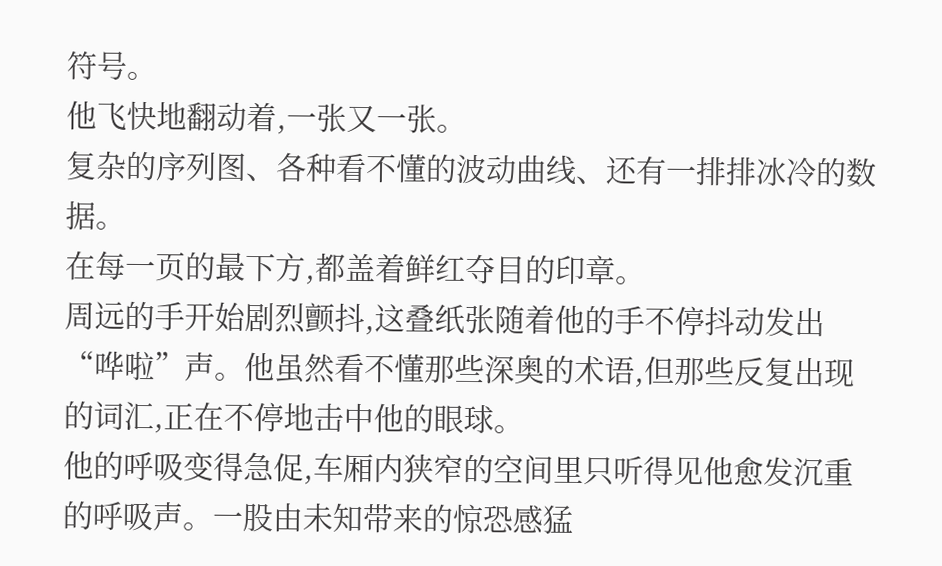符号。
他飞快地翻动着,一张又一张。
复杂的序列图、各种看不懂的波动曲线、还有一排排冰冷的数据。
在每一页的最下方,都盖着鲜红夺目的印章。
周远的手开始剧烈颤抖,这叠纸张随着他的手不停抖动发出“哗啦”声。他虽然看不懂那些深奥的术语,但那些反复出现的词汇,正在不停地击中他的眼球。
他的呼吸变得急促,车厢内狭窄的空间里只听得见他愈发沉重的呼吸声。一股由未知带来的惊恐感猛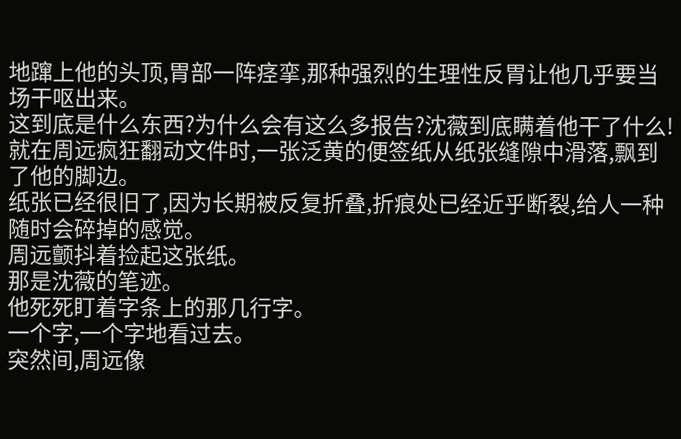地蹿上他的头顶,胃部一阵痉挛,那种强烈的生理性反胃让他几乎要当场干呕出来。
这到底是什么东西?为什么会有这么多报告?沈薇到底瞒着他干了什么!
就在周远疯狂翻动文件时,一张泛黄的便签纸从纸张缝隙中滑落,飘到了他的脚边。
纸张已经很旧了,因为长期被反复折叠,折痕处已经近乎断裂,给人一种随时会碎掉的感觉。
周远颤抖着捡起这张纸。
那是沈薇的笔迹。
他死死盯着字条上的那几行字。
一个字,一个字地看过去。
突然间,周远像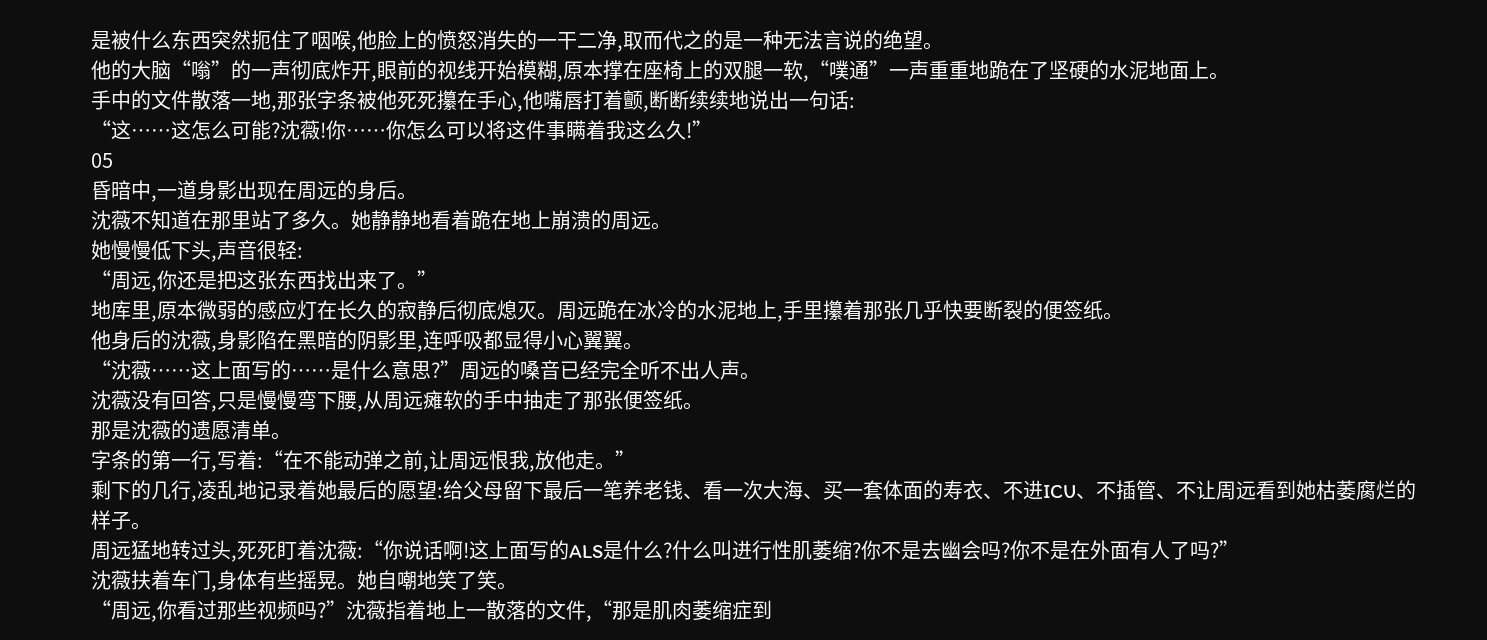是被什么东西突然扼住了咽喉,他脸上的愤怒消失的一干二净,取而代之的是一种无法言说的绝望。
他的大脑“嗡”的一声彻底炸开,眼前的视线开始模糊,原本撑在座椅上的双腿一软,“噗通”一声重重地跪在了坚硬的水泥地面上。
手中的文件散落一地,那张字条被他死死攥在手心,他嘴唇打着颤,断断续续地说出一句话:
“这……这怎么可能?沈薇!你……你怎么可以将这件事瞒着我这么久!”
05
昏暗中,一道身影出现在周远的身后。
沈薇不知道在那里站了多久。她静静地看着跪在地上崩溃的周远。
她慢慢低下头,声音很轻:
“周远,你还是把这张东西找出来了。”
地库里,原本微弱的感应灯在长久的寂静后彻底熄灭。周远跪在冰冷的水泥地上,手里攥着那张几乎快要断裂的便签纸。
他身后的沈薇,身影陷在黑暗的阴影里,连呼吸都显得小心翼翼。
“沈薇……这上面写的……是什么意思?”周远的嗓音已经完全听不出人声。
沈薇没有回答,只是慢慢弯下腰,从周远瘫软的手中抽走了那张便签纸。
那是沈薇的遗愿清单。
字条的第一行,写着:“在不能动弹之前,让周远恨我,放他走。”
剩下的几行,凌乱地记录着她最后的愿望:给父母留下最后一笔养老钱、看一次大海、买一套体面的寿衣、不进ICU、不插管、不让周远看到她枯萎腐烂的样子。
周远猛地转过头,死死盯着沈薇:“你说话啊!这上面写的ALS是什么?什么叫进行性肌萎缩?你不是去幽会吗?你不是在外面有人了吗?”
沈薇扶着车门,身体有些摇晃。她自嘲地笑了笑。
“周远,你看过那些视频吗?”沈薇指着地上一散落的文件,“那是肌肉萎缩症到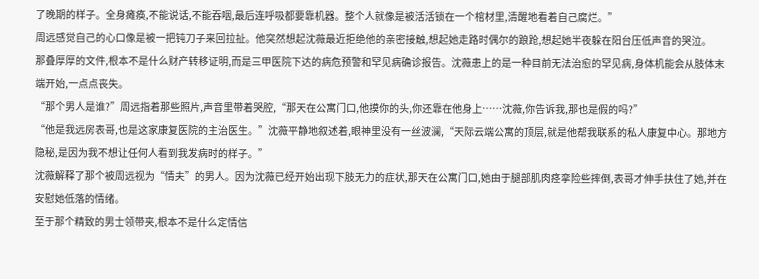了晚期的样子。全身瘫痪,不能说话,不能吞咽,最后连呼吸都要靠机器。整个人就像是被活活锁在一个棺材里,清醒地看着自己腐烂。”
周远感觉自己的心口像是被一把钝刀子来回拉扯。他突然想起沈薇最近拒绝他的亲密接触,想起她走路时偶尔的踉跄,想起她半夜躲在阳台压低声音的哭泣。
那叠厚厚的文件,根本不是什么财产转移证明,而是三甲医院下达的病危预警和罕见病确诊报告。沈薇患上的是一种目前无法治愈的罕见病,身体机能会从肢体末端开始,一点点丧失。
“那个男人是谁?”周远指着那些照片,声音里带着哭腔,“那天在公寓门口,他摸你的头,你还靠在他身上……沈薇,你告诉我,那也是假的吗?”
“他是我远房表哥,也是这家康复医院的主治医生。”沈薇平静地叙述着,眼神里没有一丝波澜,“天际云端公寓的顶层,就是他帮我联系的私人康复中心。那地方隐秘,是因为我不想让任何人看到我发病时的样子。”
沈薇解释了那个被周远视为“情夫”的男人。因为沈薇已经开始出现下肢无力的症状,那天在公寓门口,她由于腿部肌肉痉挛险些摔倒,表哥才伸手扶住了她,并在安慰她低落的情绪。
至于那个精致的男士领带夹,根本不是什么定情信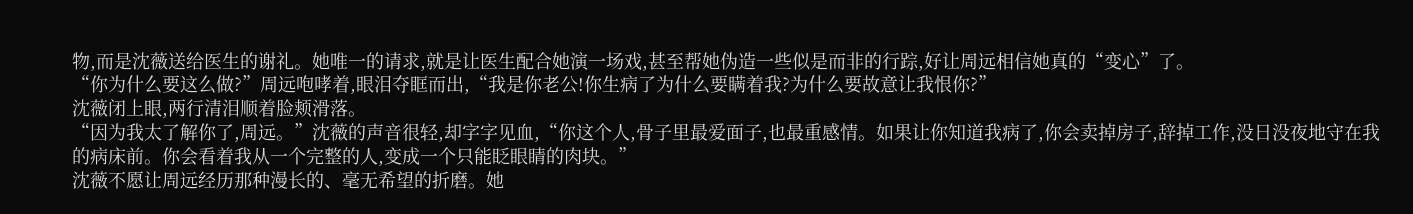物,而是沈薇送给医生的谢礼。她唯一的请求,就是让医生配合她演一场戏,甚至帮她伪造一些似是而非的行踪,好让周远相信她真的“变心”了。
“你为什么要这么做?”周远咆哮着,眼泪夺眶而出,“我是你老公!你生病了为什么要瞒着我?为什么要故意让我恨你?”
沈薇闭上眼,两行清泪顺着脸颊滑落。
“因为我太了解你了,周远。”沈薇的声音很轻,却字字见血,“你这个人,骨子里最爱面子,也最重感情。如果让你知道我病了,你会卖掉房子,辞掉工作,没日没夜地守在我的病床前。你会看着我从一个完整的人,变成一个只能眨眼睛的肉块。”
沈薇不愿让周远经历那种漫长的、毫无希望的折磨。她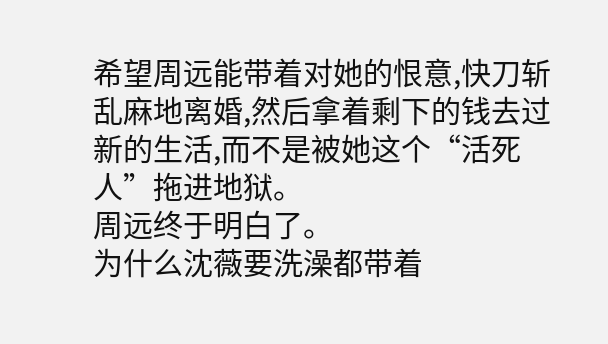希望周远能带着对她的恨意,快刀斩乱麻地离婚,然后拿着剩下的钱去过新的生活,而不是被她这个“活死人”拖进地狱。
周远终于明白了。
为什么沈薇要洗澡都带着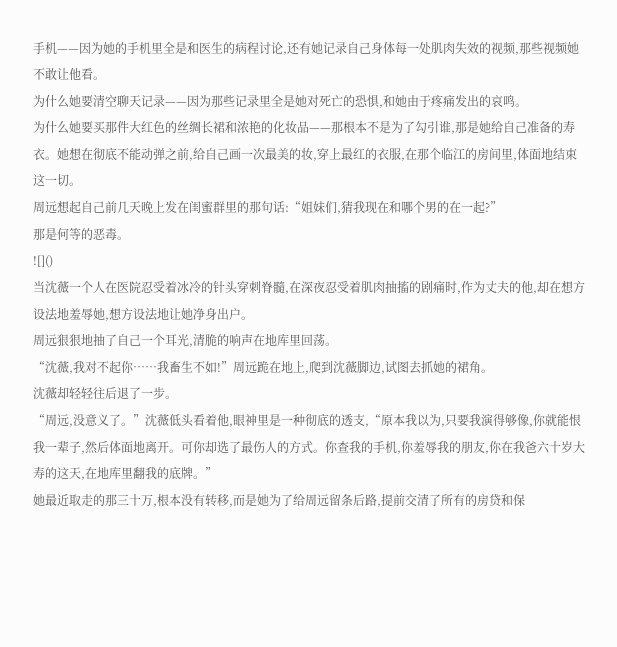手机——因为她的手机里全是和医生的病程讨论,还有她记录自己身体每一处肌肉失效的视频,那些视频她不敢让他看。
为什么她要清空聊天记录——因为那些记录里全是她对死亡的恐惧,和她由于疼痛发出的哀鸣。
为什么她要买那件大红色的丝绸长裙和浓艳的化妆品——那根本不是为了勾引谁,那是她给自己准备的寿衣。她想在彻底不能动弹之前,给自己画一次最美的妆,穿上最红的衣服,在那个临江的房间里,体面地结束这一切。
周远想起自己前几天晚上发在闺蜜群里的那句话:“姐妹们,猜我现在和哪个男的在一起?”
那是何等的恶毒。
![]()
当沈薇一个人在医院忍受着冰冷的针头穿刺脊髓,在深夜忍受着肌肉抽搐的剧痛时,作为丈夫的他,却在想方设法地羞辱她,想方设法地让她净身出户。
周远狠狠地抽了自己一个耳光,清脆的响声在地库里回荡。
“沈薇,我对不起你……我畜生不如!”周远跪在地上,爬到沈薇脚边,试图去抓她的裙角。
沈薇却轻轻往后退了一步。
“周远,没意义了。”沈薇低头看着他,眼神里是一种彻底的透支,“原本我以为,只要我演得够像,你就能恨我一辈子,然后体面地离开。可你却选了最伤人的方式。你查我的手机,你羞辱我的朋友,你在我爸六十岁大寿的这天,在地库里翻我的底牌。”
她最近取走的那三十万,根本没有转移,而是她为了给周远留条后路,提前交清了所有的房贷和保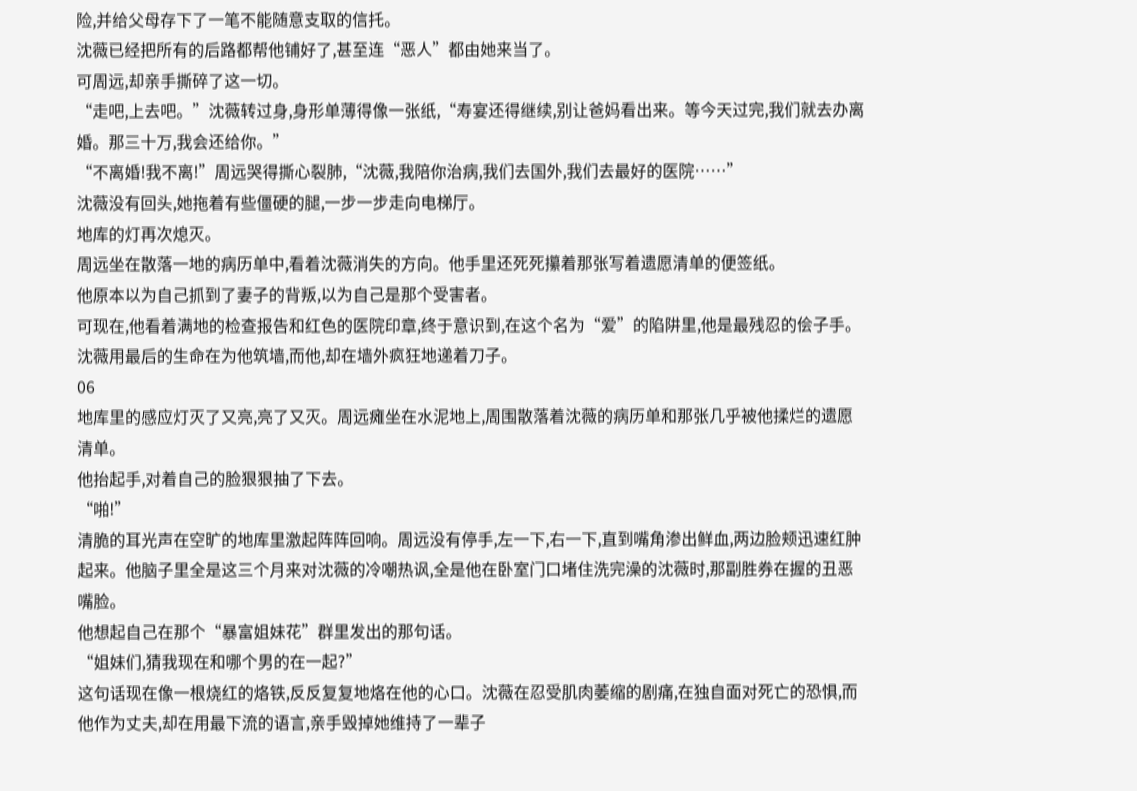险,并给父母存下了一笔不能随意支取的信托。
沈薇已经把所有的后路都帮他铺好了,甚至连“恶人”都由她来当了。
可周远,却亲手撕碎了这一切。
“走吧,上去吧。”沈薇转过身,身形单薄得像一张纸,“寿宴还得继续,别让爸妈看出来。等今天过完,我们就去办离婚。那三十万,我会还给你。”
“不离婚!我不离!”周远哭得撕心裂肺,“沈薇,我陪你治病,我们去国外,我们去最好的医院……”
沈薇没有回头,她拖着有些僵硬的腿,一步一步走向电梯厅。
地库的灯再次熄灭。
周远坐在散落一地的病历单中,看着沈薇消失的方向。他手里还死死攥着那张写着遗愿清单的便签纸。
他原本以为自己抓到了妻子的背叛,以为自己是那个受害者。
可现在,他看着满地的检查报告和红色的医院印章,终于意识到,在这个名为“爱”的陷阱里,他是最残忍的侩子手。
沈薇用最后的生命在为他筑墙,而他,却在墙外疯狂地递着刀子。
06
地库里的感应灯灭了又亮,亮了又灭。周远瘫坐在水泥地上,周围散落着沈薇的病历单和那张几乎被他揉烂的遗愿清单。
他抬起手,对着自己的脸狠狠抽了下去。
“啪!”
清脆的耳光声在空旷的地库里激起阵阵回响。周远没有停手,左一下,右一下,直到嘴角渗出鲜血,两边脸颊迅速红肿起来。他脑子里全是这三个月来对沈薇的冷嘲热讽,全是他在卧室门口堵住洗完澡的沈薇时,那副胜券在握的丑恶嘴脸。
他想起自己在那个“暴富姐妹花”群里发出的那句话。
“姐妹们,猜我现在和哪个男的在一起?”
这句话现在像一根烧红的烙铁,反反复复地烙在他的心口。沈薇在忍受肌肉萎缩的剧痛,在独自面对死亡的恐惧,而他作为丈夫,却在用最下流的语言,亲手毁掉她维持了一辈子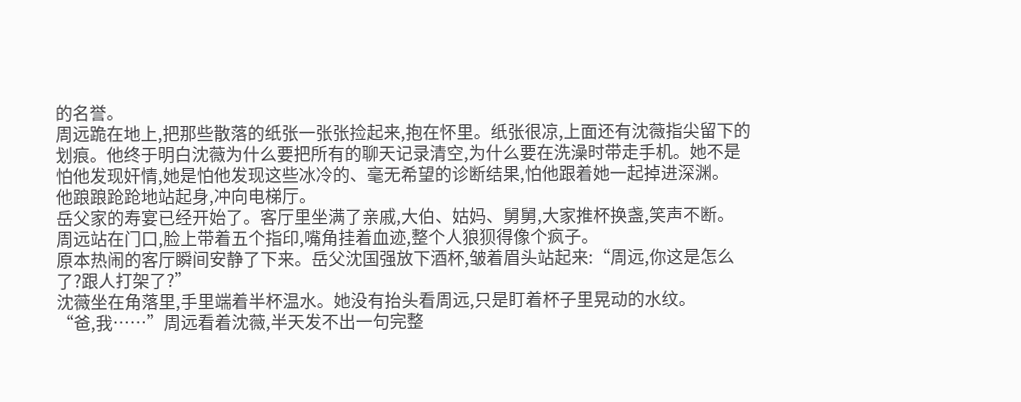的名誉。
周远跪在地上,把那些散落的纸张一张张捡起来,抱在怀里。纸张很凉,上面还有沈薇指尖留下的划痕。他终于明白沈薇为什么要把所有的聊天记录清空,为什么要在洗澡时带走手机。她不是怕他发现奸情,她是怕他发现这些冰冷的、毫无希望的诊断结果,怕他跟着她一起掉进深渊。
他踉踉跄跄地站起身,冲向电梯厅。
岳父家的寿宴已经开始了。客厅里坐满了亲戚,大伯、姑妈、舅舅,大家推杯换盏,笑声不断。
周远站在门口,脸上带着五个指印,嘴角挂着血迹,整个人狼狈得像个疯子。
原本热闹的客厅瞬间安静了下来。岳父沈国强放下酒杯,皱着眉头站起来:“周远,你这是怎么了?跟人打架了?”
沈薇坐在角落里,手里端着半杯温水。她没有抬头看周远,只是盯着杯子里晃动的水纹。
“爸,我……”周远看着沈薇,半天发不出一句完整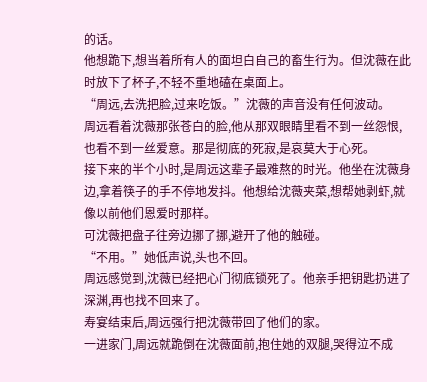的话。
他想跪下,想当着所有人的面坦白自己的畜生行为。但沈薇在此时放下了杯子,不轻不重地磕在桌面上。
“周远,去洗把脸,过来吃饭。”沈薇的声音没有任何波动。
周远看着沈薇那张苍白的脸,他从那双眼睛里看不到一丝怨恨,也看不到一丝爱意。那是彻底的死寂,是哀莫大于心死。
接下来的半个小时,是周远这辈子最难熬的时光。他坐在沈薇身边,拿着筷子的手不停地发抖。他想给沈薇夹菜,想帮她剥虾,就像以前他们恩爱时那样。
可沈薇把盘子往旁边挪了挪,避开了他的触碰。
“不用。”她低声说,头也不回。
周远感觉到,沈薇已经把心门彻底锁死了。他亲手把钥匙扔进了深渊,再也找不回来了。
寿宴结束后,周远强行把沈薇带回了他们的家。
一进家门,周远就跪倒在沈薇面前,抱住她的双腿,哭得泣不成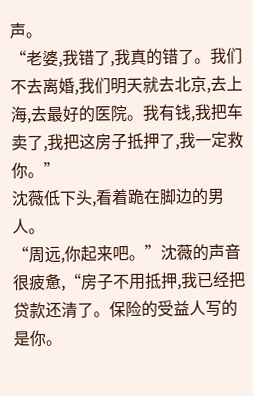声。
“老婆,我错了,我真的错了。我们不去离婚,我们明天就去北京,去上海,去最好的医院。我有钱,我把车卖了,我把这房子抵押了,我一定救你。”
沈薇低下头,看着跪在脚边的男人。
“周远,你起来吧。”沈薇的声音很疲惫,“房子不用抵押,我已经把贷款还清了。保险的受益人写的是你。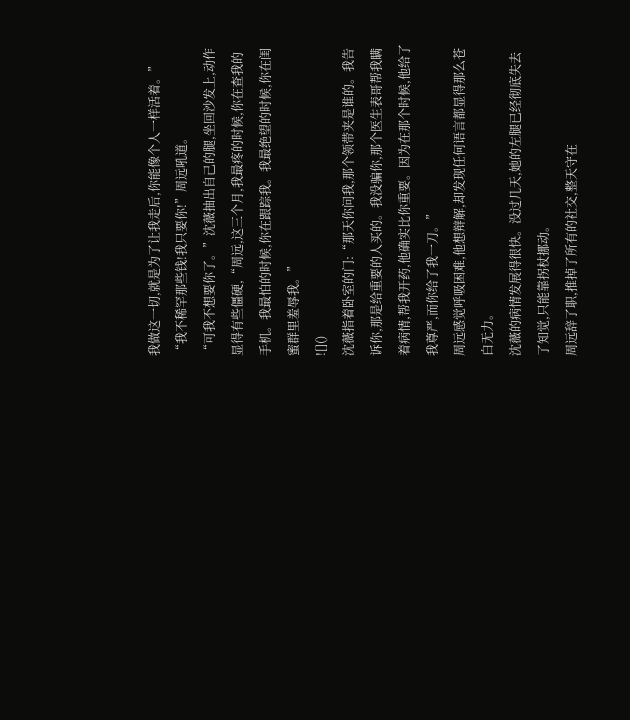我做这一切,就是为了让我走后,你能像个人一样活着。”
“我不稀罕那些钱!我只要你!”周远吼道。
“可我不想要你了。”沈薇抽出自己的腿,坐回沙发上,动作显得有些僵硬,“周远,这三个月,我最疼的时候,你在查我的手机。我最怕的时候,你在跟踪我。我最绝望的时候,你在闺蜜群里羞辱我。”
![]()
沈薇指着卧室的门:“那天你问我,那个领带夹是谁的。我告诉你,那是给重要的人买的。我没骗你,那个医生表哥帮我瞒着病情,帮我开药,他确实比你重要。因为在那个时候,他给了我尊严,而你给了我一刀。”
周远感觉呼吸困难,他想辩解,却发现任何语言都显得那么苍白无力。
沈薇的病情发展得很快。没过几天,她的左腿已经彻底失去了知觉,只能靠拐杖挪动。
周远辞了职,推掉了所有的社交,整天守在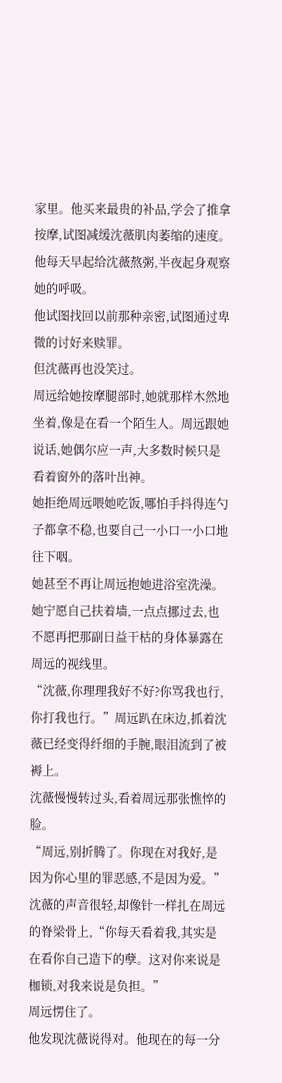家里。他买来最贵的补品,学会了推拿按摩,试图减缓沈薇肌肉萎缩的速度。他每天早起给沈薇熬粥,半夜起身观察她的呼吸。
他试图找回以前那种亲密,试图通过卑微的讨好来赎罪。
但沈薇再也没笑过。
周远给她按摩腿部时,她就那样木然地坐着,像是在看一个陌生人。周远跟她说话,她偶尔应一声,大多数时候只是看着窗外的落叶出神。
她拒绝周远喂她吃饭,哪怕手抖得连勺子都拿不稳,也要自己一小口一小口地往下咽。
她甚至不再让周远抱她进浴室洗澡。她宁愿自己扶着墙,一点点挪过去,也不愿再把那副日益干枯的身体暴露在周远的视线里。
“沈薇,你理理我好不好?你骂我也行,你打我也行。”周远趴在床边,抓着沈薇已经变得纤细的手腕,眼泪流到了被褥上。
沈薇慢慢转过头,看着周远那张憔悴的脸。
“周远,别折腾了。你现在对我好,是因为你心里的罪恶感,不是因为爱。”沈薇的声音很轻,却像针一样扎在周远的脊梁骨上,“你每天看着我,其实是在看你自己造下的孽。这对你来说是枷锁,对我来说是负担。”
周远愣住了。
他发现沈薇说得对。他现在的每一分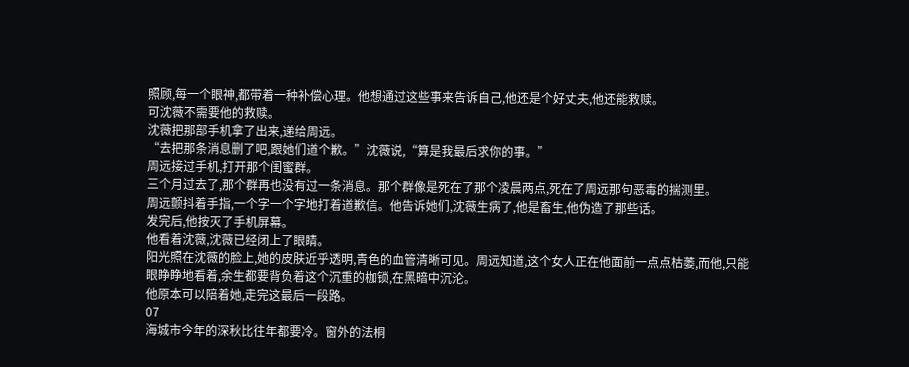照顾,每一个眼神,都带着一种补偿心理。他想通过这些事来告诉自己,他还是个好丈夫,他还能救赎。
可沈薇不需要他的救赎。
沈薇把那部手机拿了出来,递给周远。
“去把那条消息删了吧,跟她们道个歉。”沈薇说,“算是我最后求你的事。”
周远接过手机,打开那个闺蜜群。
三个月过去了,那个群再也没有过一条消息。那个群像是死在了那个凌晨两点,死在了周远那句恶毒的揣测里。
周远颤抖着手指,一个字一个字地打着道歉信。他告诉她们,沈薇生病了,他是畜生,他伪造了那些话。
发完后,他按灭了手机屏幕。
他看着沈薇,沈薇已经闭上了眼睛。
阳光照在沈薇的脸上,她的皮肤近乎透明,青色的血管清晰可见。周远知道,这个女人正在他面前一点点枯萎,而他,只能眼睁睁地看着,余生都要背负着这个沉重的枷锁,在黑暗中沉沦。
他原本可以陪着她,走完这最后一段路。
07
海城市今年的深秋比往年都要冷。窗外的法桐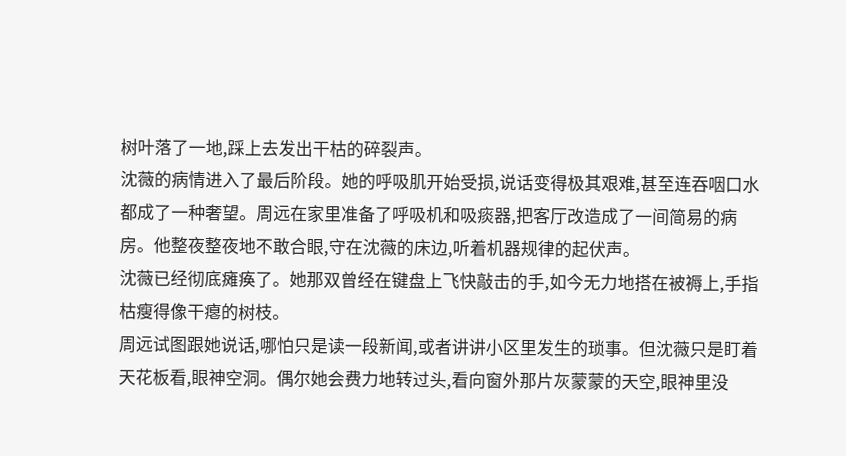树叶落了一地,踩上去发出干枯的碎裂声。
沈薇的病情进入了最后阶段。她的呼吸肌开始受损,说话变得极其艰难,甚至连吞咽口水都成了一种奢望。周远在家里准备了呼吸机和吸痰器,把客厅改造成了一间简易的病房。他整夜整夜地不敢合眼,守在沈薇的床边,听着机器规律的起伏声。
沈薇已经彻底瘫痪了。她那双曾经在键盘上飞快敲击的手,如今无力地搭在被褥上,手指枯瘦得像干瘪的树枝。
周远试图跟她说话,哪怕只是读一段新闻,或者讲讲小区里发生的琐事。但沈薇只是盯着天花板看,眼神空洞。偶尔她会费力地转过头,看向窗外那片灰蒙蒙的天空,眼神里没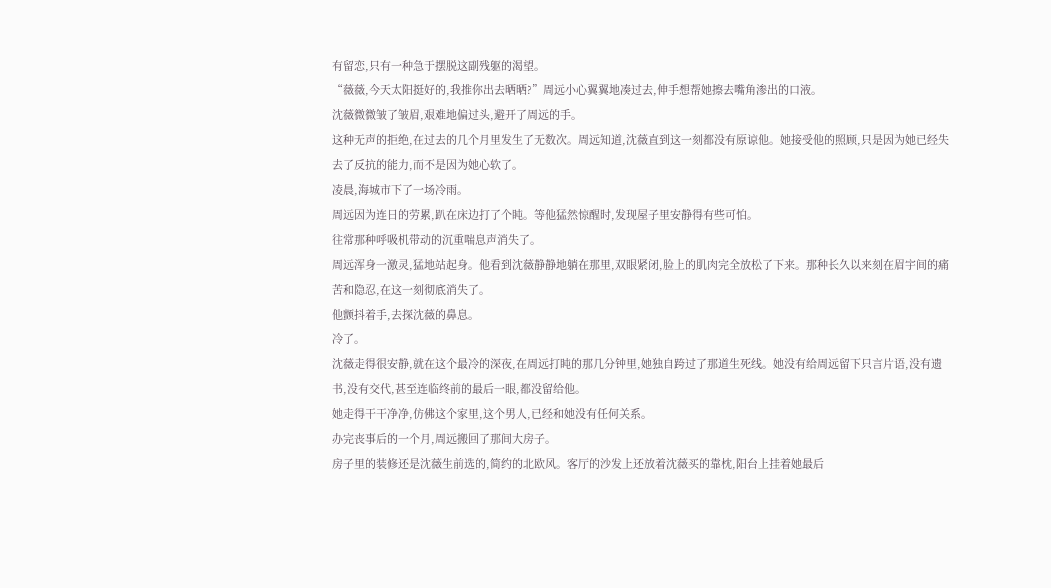有留恋,只有一种急于摆脱这副残躯的渴望。
“薇薇,今天太阳挺好的,我推你出去晒晒?”周远小心翼翼地凑过去,伸手想帮她擦去嘴角渗出的口液。
沈薇微微皱了皱眉,艰难地偏过头,避开了周远的手。
这种无声的拒绝,在过去的几个月里发生了无数次。周远知道,沈薇直到这一刻都没有原谅他。她接受他的照顾,只是因为她已经失去了反抗的能力,而不是因为她心软了。
凌晨,海城市下了一场冷雨。
周远因为连日的劳累,趴在床边打了个盹。等他猛然惊醒时,发现屋子里安静得有些可怕。
往常那种呼吸机带动的沉重喘息声消失了。
周远浑身一激灵,猛地站起身。他看到沈薇静静地躺在那里,双眼紧闭,脸上的肌肉完全放松了下来。那种长久以来刻在眉宇间的痛苦和隐忍,在这一刻彻底消失了。
他颤抖着手,去探沈薇的鼻息。
冷了。
沈薇走得很安静,就在这个最冷的深夜,在周远打盹的那几分钟里,她独自跨过了那道生死线。她没有给周远留下只言片语,没有遗书,没有交代,甚至连临终前的最后一眼,都没留给他。
她走得干干净净,仿佛这个家里,这个男人,已经和她没有任何关系。
办完丧事后的一个月,周远搬回了那间大房子。
房子里的装修还是沈薇生前选的,简约的北欧风。客厅的沙发上还放着沈薇买的靠枕,阳台上挂着她最后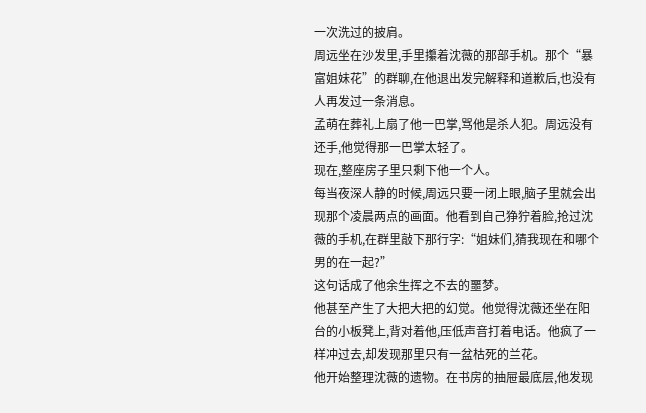一次洗过的披肩。
周远坐在沙发里,手里攥着沈薇的那部手机。那个“暴富姐妹花”的群聊,在他退出发完解释和道歉后,也没有人再发过一条消息。
孟萌在葬礼上扇了他一巴掌,骂他是杀人犯。周远没有还手,他觉得那一巴掌太轻了。
现在,整座房子里只剩下他一个人。
每当夜深人静的时候,周远只要一闭上眼,脑子里就会出现那个凌晨两点的画面。他看到自己狰狞着脸,抢过沈薇的手机,在群里敲下那行字:“姐妹们,猜我现在和哪个男的在一起?”
这句话成了他余生挥之不去的噩梦。
他甚至产生了大把大把的幻觉。他觉得沈薇还坐在阳台的小板凳上,背对着他,压低声音打着电话。他疯了一样冲过去,却发现那里只有一盆枯死的兰花。
他开始整理沈薇的遗物。在书房的抽屉最底层,他发现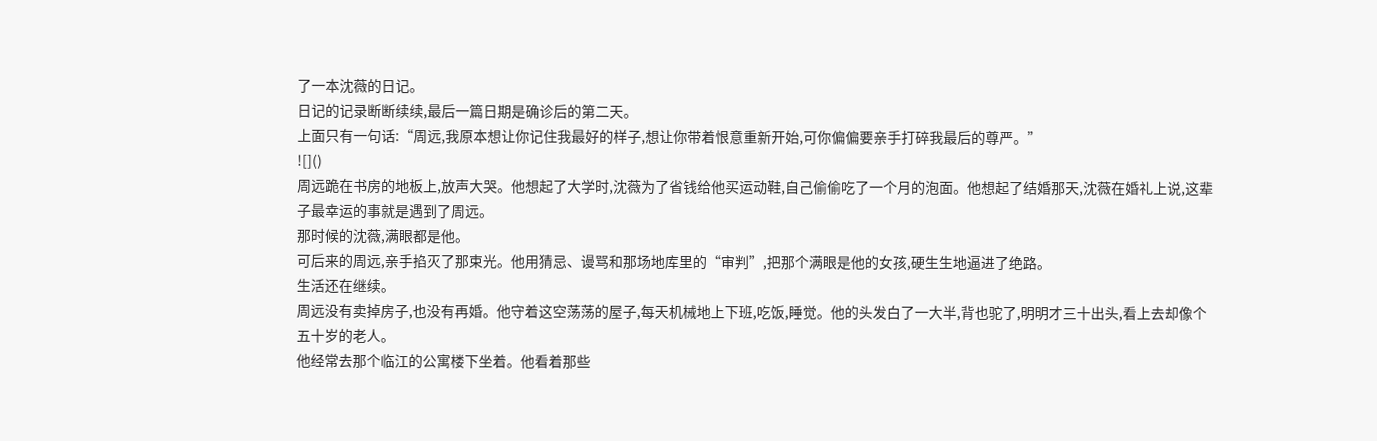了一本沈薇的日记。
日记的记录断断续续,最后一篇日期是确诊后的第二天。
上面只有一句话:“周远,我原本想让你记住我最好的样子,想让你带着恨意重新开始,可你偏偏要亲手打碎我最后的尊严。”
![]()
周远跪在书房的地板上,放声大哭。他想起了大学时,沈薇为了省钱给他买运动鞋,自己偷偷吃了一个月的泡面。他想起了结婚那天,沈薇在婚礼上说,这辈子最幸运的事就是遇到了周远。
那时候的沈薇,满眼都是他。
可后来的周远,亲手掐灭了那束光。他用猜忌、谩骂和那场地库里的“审判”,把那个满眼是他的女孩,硬生生地逼进了绝路。
生活还在继续。
周远没有卖掉房子,也没有再婚。他守着这空荡荡的屋子,每天机械地上下班,吃饭,睡觉。他的头发白了一大半,背也驼了,明明才三十出头,看上去却像个五十岁的老人。
他经常去那个临江的公寓楼下坐着。他看着那些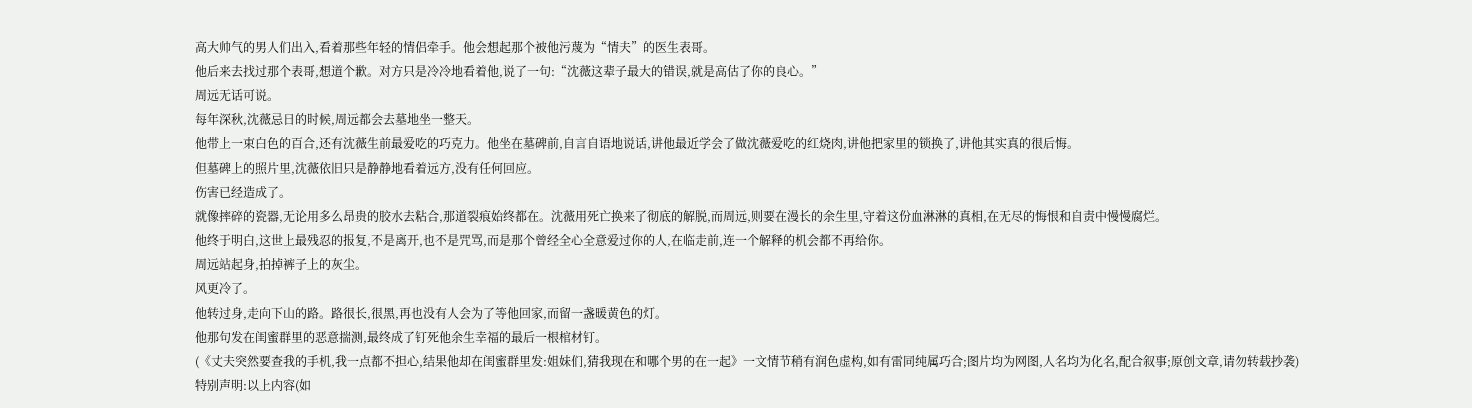高大帅气的男人们出入,看着那些年轻的情侣牵手。他会想起那个被他污蔑为“情夫”的医生表哥。
他后来去找过那个表哥,想道个歉。对方只是冷冷地看着他,说了一句:“沈薇这辈子最大的错误,就是高估了你的良心。”
周远无话可说。
每年深秋,沈薇忌日的时候,周远都会去墓地坐一整天。
他带上一束白色的百合,还有沈薇生前最爱吃的巧克力。他坐在墓碑前,自言自语地说话,讲他最近学会了做沈薇爱吃的红烧肉,讲他把家里的锁换了,讲他其实真的很后悔。
但墓碑上的照片里,沈薇依旧只是静静地看着远方,没有任何回应。
伤害已经造成了。
就像摔碎的瓷器,无论用多么昂贵的胶水去粘合,那道裂痕始终都在。沈薇用死亡换来了彻底的解脱,而周远,则要在漫长的余生里,守着这份血淋淋的真相,在无尽的悔恨和自责中慢慢腐烂。
他终于明白,这世上最残忍的报复,不是离开,也不是咒骂,而是那个曾经全心全意爱过你的人,在临走前,连一个解释的机会都不再给你。
周远站起身,拍掉裤子上的灰尘。
风更冷了。
他转过身,走向下山的路。路很长,很黑,再也没有人会为了等他回家,而留一盏暖黄色的灯。
他那句发在闺蜜群里的恶意揣测,最终成了钉死他余生幸福的最后一根棺材钉。
(《丈夫突然要查我的手机,我一点都不担心,结果他却在闺蜜群里发:姐妹们,猜我现在和哪个男的在一起》一文情节稍有润色虚构,如有雷同纯属巧合;图片均为网图,人名均为化名,配合叙事;原创文章,请勿转载抄袭)
特别声明:以上内容(如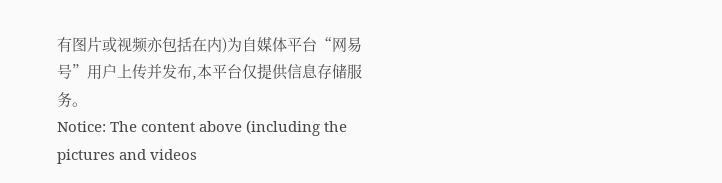有图片或视频亦包括在内)为自媒体平台“网易号”用户上传并发布,本平台仅提供信息存储服务。
Notice: The content above (including the pictures and videos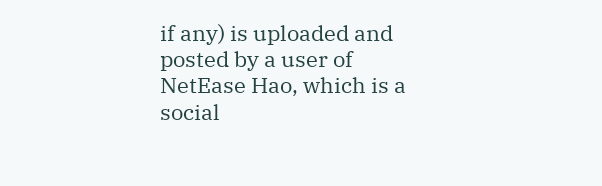if any) is uploaded and posted by a user of NetEase Hao, which is a social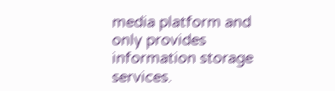media platform and only provides information storage services.